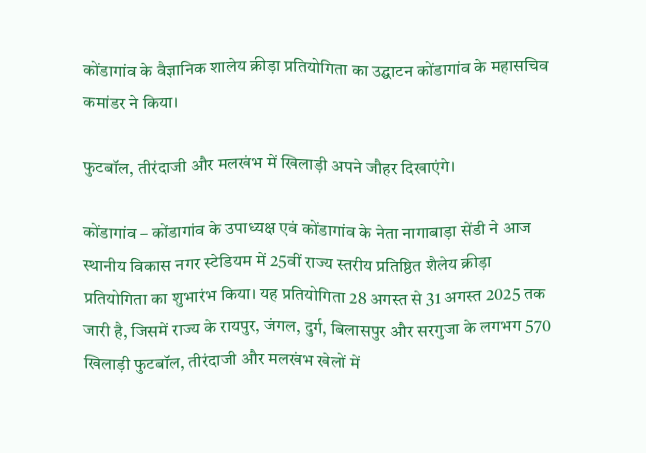कोंडागांव के वैज्ञानिक शालेय क्रीड़ा प्रतियोगिता का उद्घाटन कोंडागांव के महासचिव कमांडर ने किया।

फुटबॉल, तीरंदाजी और मलखंभ में खिलाड़ी अपने जौहर दिखाएंगे।

कोंडागांव – कोंडागांव के उपाध्यक्ष एवं कोंडागांव के नेता नागाबाड़ा सेंडी ने आज स्थानीय विकास नगर स्टेडियम में 25वीं राज्य स्तरीय प्रतिष्ठित शैलेय क्रीड़ा प्रतियोगिता का शुभारंभ किया। यह प्रतियोगिता 28 अगस्त से 31 अगस्त 2025 तक जारी है, जिसमें राज्य के रायपुर, जंगल, दुर्ग, बिलासपुर और सरगुजा के लगभग 570 खिलाड़ी फुटबॉल, तीरंदाजी और मलखंभ खेलों में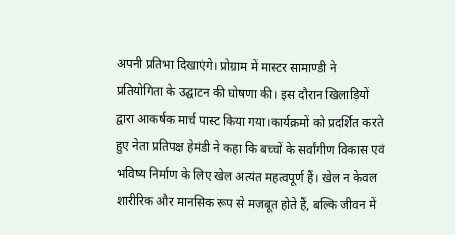अपनी प्रतिभा दिखाएंगे। प्रोग्राम में मास्टर सामाण्डी ने प्रतियोगिता के उद्घाटन की घोषणा की। इस दौरान खिलाड़ियों द्वारा आकर्षक मार्च पास्ट किया गया।कार्यक्रमों को प्रदर्शित करते हुए नेता प्रतिपक्ष हेमंडी ने कहा कि बच्चों के सर्वांगीण विकास एवं भविष्य निर्माण के लिए खेल अत्यंत महत्वपूर्ण हैं। खेल न केवल शारीरिक और मानसिक रूप से मजबूत होते हैं, बल्कि जीवन में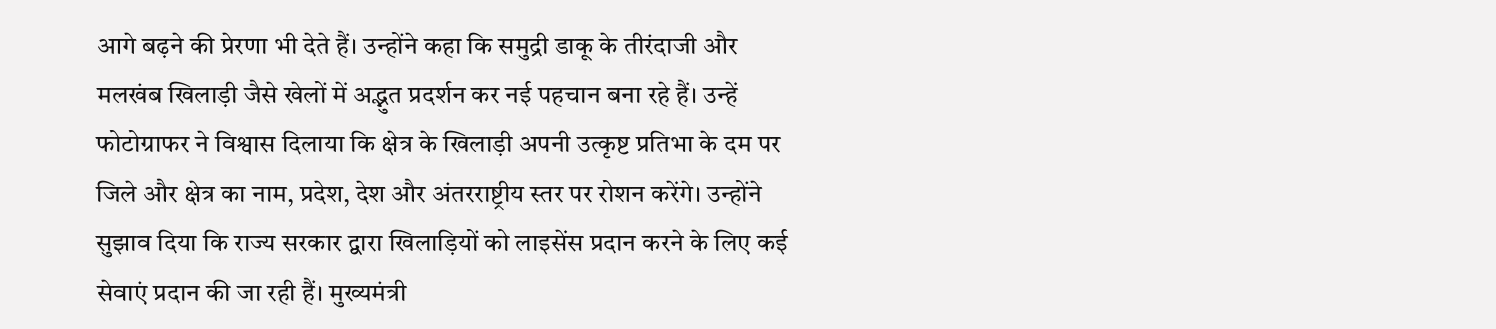आगे बढ़ने की प्रेरणा भी देते हैं। उन्होंने कहा कि समुद्री डाकू के तीरंदाजी और मलखंब खिलाड़ी जैसे खेलों में अद्भुत प्रदर्शन कर नई पहचान बना रहे हैं। उन्हें फोटोग्राफर ने विश्वास दिलाया कि क्षेत्र के खिलाड़ी अपनी उत्कृष्ट प्रतिभा के दम पर जिले और क्षेत्र का नाम, प्रदेश, देश और अंतरराष्ट्रीय स्तर पर रोशन करेंगे। उन्होंने सुझाव दिया कि राज्य सरकार द्वारा खिलाड़ियों को लाइसेंस प्रदान करने के लिए कई सेवाएं प्रदान की जा रही हैं। मुख्यमंत्री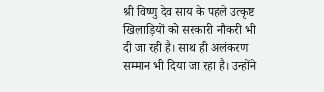श्री विष्णु देव साय के पहले उत्कृष्ट खिलाड़ियों को सरकारी नौकरी भी दी जा रही है। साथ ही अलंकरण सम्मान भी दिया जा रहा है। उन्होंने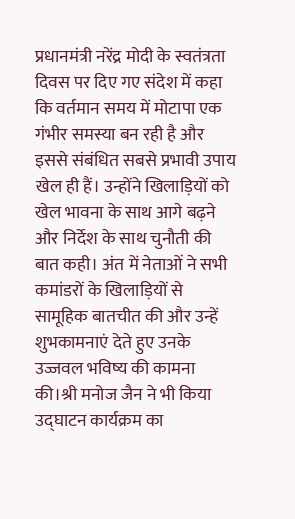प्रधानमंत्री नरेंद्र मोदी के स्वतंत्रता दिवस पर दिए गए संदेश में कहा कि वर्तमान समय में मोटापा एक गंभीर समस्या बन रही है और इससे संबंधित सबसे प्रभावी उपाय खेल ही हैं। उन्होंने खिलाड़ियों को खेल भावना के साथ आगे बढ़ने और निर्देश के साथ चुनौती की बात कही। अंत में नेताओं ने सभी कमांडरों के खिलाड़ियों से सामूहिक बातचीत की और उन्हें शुभकामनाएं देते हुए उनके उज्जवल भविष्य की कामना की।श्री मनोज जैन ने भी किया उद्घाटन कार्यक्रम का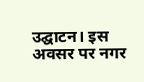उद्घाटन। इस अवसर पर नगर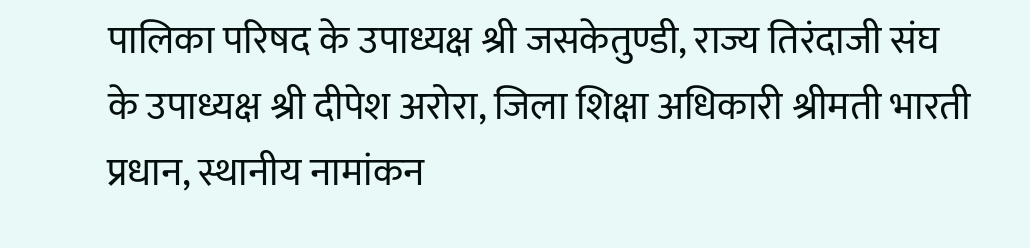पालिका परिषद के उपाध्यक्ष श्री जसकेतुण्डी, राज्य तिरंदाजी संघ के उपाध्यक्ष श्री दीपेश अरोरा, जिला शिक्षा अधिकारी श्रीमती भारती प्रधान, स्थानीय नामांकन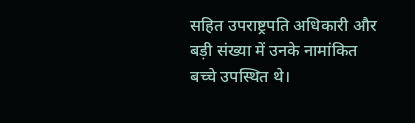सहित उपराष्ट्रपति अधिकारी और बड़ी संख्या में उनके नामांकित बच्चे उपस्थित थे।